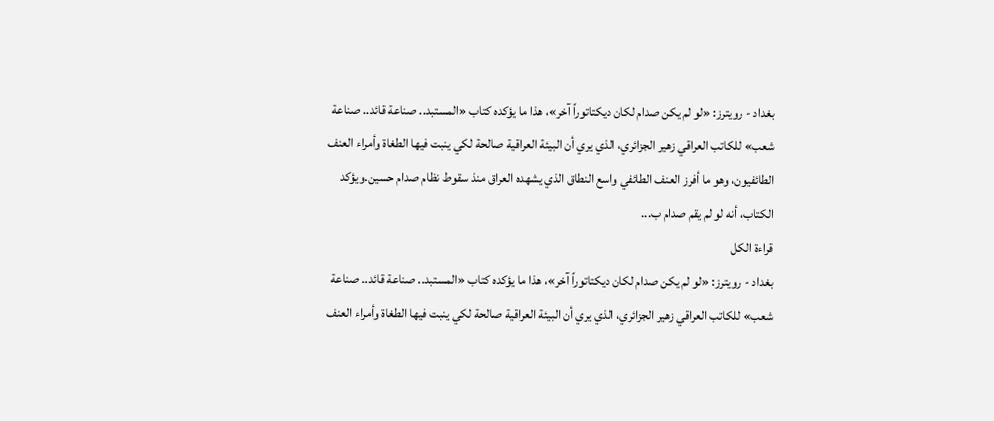بغداد - رويترز: «لو لم يكن صدام لكان ديكتاتوراً آخر»، هذا ما يؤكده كتاب «المستبد.. صناعة قائد.. صناعة شعب» للكاتب العراقي زهير الجزائري، الذي يري أن البيئة العراقية صالحة لكي ينبت فيها الطغاة وأمراء العنف الطائفيون، وهو ما أفرز العنف الطائفي واسع النطاق الذي يشهده العراق منذ سقوط نظام صدام حسين.ويؤكد الكتاب، أنه لو لم يقم صدام ب...
قراءة الكل
بغداد - رويترز: «لو لم يكن صدام لكان ديكتاتوراً آخر»، هذا ما يؤكده كتاب «المستبد.. صناعة قائد.. صناعة شعب» للكاتب العراقي زهير الجزائري، الذي يري أن البيئة العراقية صالحة لكي ينبت فيها الطغاة وأمراء العنف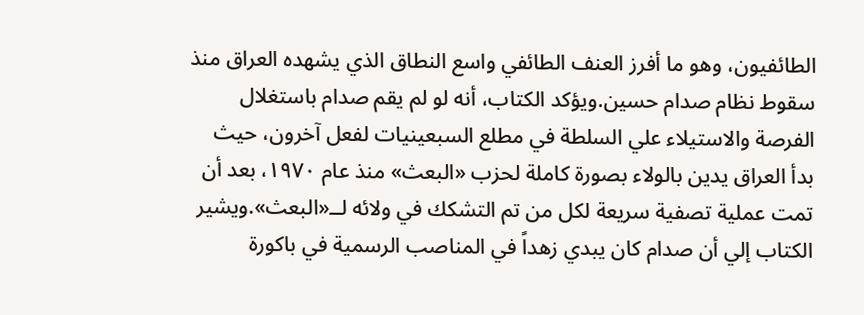الطائفيون، وهو ما أفرز العنف الطائفي واسع النطاق الذي يشهده العراق منذ سقوط نظام صدام حسين.ويؤكد الكتاب، أنه لو لم يقم صدام باستغلال الفرصة والاستيلاء علي السلطة في مطلع السبعينيات لفعل آخرون، حيث بدأ العراق يدين بالولاء بصورة كاملة لحزب «البعث» منذ عام ١٩٧٠، بعد أن تمت عملية تصفية سريعة لكل من تم التشكك في ولائه لــ«البعث».ويشير الكتاب إلي أن صدام كان يبدي زهداً في المناصب الرسمية في باكورة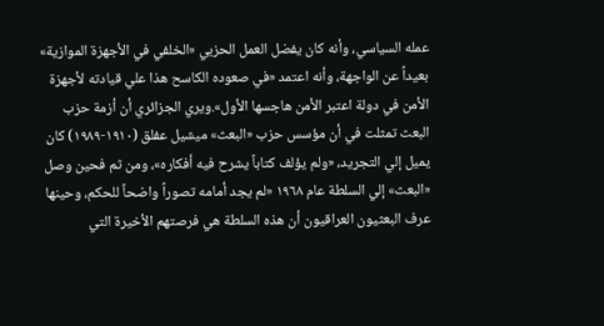عمله السياسي، وأنه كان يفضل العمل الحزبي «الخلفي في الأجهزة الموازية» بعيداً عن الواجهة، وأنه اعتمد «في صعوده الكاسح هذا علي قيادته لأجهزة الأمن في دولة اعتبر الأمن هاجسها الأول».ويري الجزائري أن أزمة حزب البعث تمثلت في أن مؤسس حزب «البعث» ميشيل عفلق (١٩١٠-١٩٨٩) كان يميل إلي التجريد، «ولم يؤلف كتاباً يشرح فيه أفكاره»، ومن ثم فحين وصل «البعث» إلي السلطة عام ١٩٦٨ «لم يجد أمامه تصوراً واضحاً للحكم، وحينها عرف البعثيون العراقيون أن هذه السلطة هي فرصتهم الأخيرة التي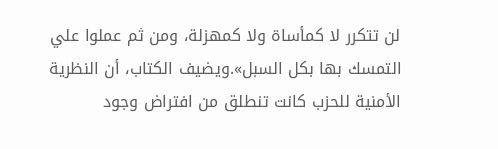لن تتكرر لا كمأساة ولا كمهزلة، ومن ثم عملوا علي التمسك بها بكل السبل».ويضيف الكتاب، أن النظرية الأمنية للحزب كانت تنطلق من افتراض وجود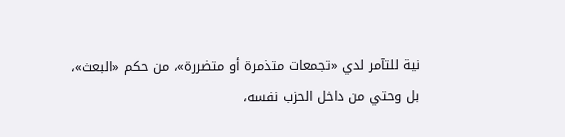نية للتآمر لدي «تجمعات متذمرة أو متضررة»، من حكم «البعث»، بل وحتي من داخل الحزب نفسه،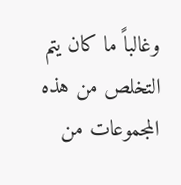وغالباً ما كان يتم التخلص من هذه المجموعات من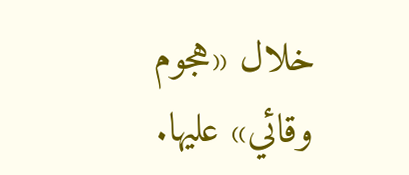خلال «هجوم وقائي» عليها.